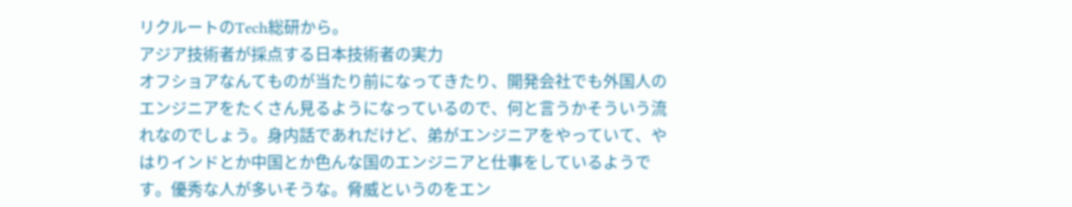リクルートのTech総研から。
アジア技術者が採点する日本技術者の実力
オフショアなんてものが当たり前になってきたり、開発会社でも外国人のエンジニアをたくさん見るようになっているので、何と言うかそういう流れなのでしょう。身内話であれだけど、弟がエンジニアをやっていて、やはりインドとか中国とか色んな国のエンジニアと仕事をしているようです。優秀な人が多いそうな。脅威というのをエン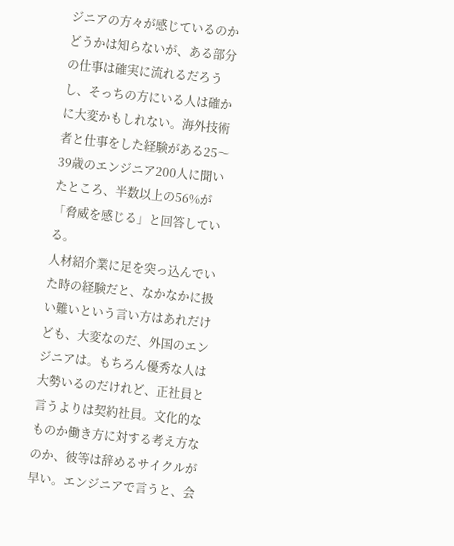ジニアの方々が感じているのかどうかは知らないが、ある部分の仕事は確実に流れるだろうし、そっちの方にいる人は確かに大変かもしれない。海外技術者と仕事をした経験がある25〜39歳のエンジニア200人に聞いたところ、半数以上の56%が「脅威を感じる」と回答している。
人材紹介業に足を突っ込んでいた時の経験だと、なかなかに扱い難いという言い方はあれだけども、大変なのだ、外国のエンジニアは。もちろん優秀な人は大勢いるのだけれど、正社員と言うよりは契約社員。文化的なものか働き方に対する考え方なのか、彼等は辞めるサイクルが早い。エンジニアで言うと、会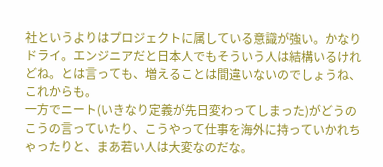社というよりはプロジェクトに属している意識が強い。かなりドライ。エンジニアだと日本人でもそういう人は結構いるけれどね。とは言っても、増えることは間違いないのでしょうね、これからも。
一方でニート(いきなり定義が先日変わってしまった)がどうのこうの言っていたり、こうやって仕事を海外に持っていかれちゃったりと、まあ若い人は大変なのだな。